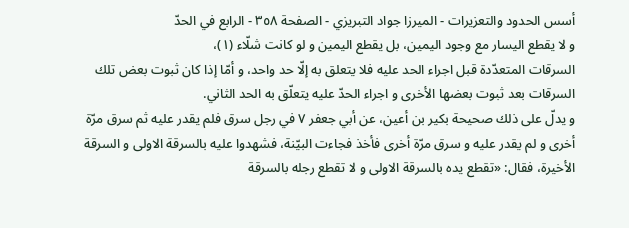أسس الحدود والتعزيرات - الميرزا جواد التبريزي - الصفحة ٣٥٨ - الرابع في الحدّ
و لا يقطع اليسار مع وجود اليمين، بل يقطع اليمين و لو كانت شلّاء (١)،
السرقات المتعدّدة قبل اجراء الحد عليه فلا يتعلق به إلّا حد واحد، و أمّا إذا كان ثبوت بعض تلك السرقات بعد ثبوت بعضها الأخرى و اجراء الحدّ عليه يتعلّق به الحد الثاني.
و يدلّ على ذلك صحيحة بكير بن أعين، عن أبي جعفر ٧ في رجل سرق فلم يقدر عليه ثم سرق مرّة أخرى و لم يقدر عليه و سرق مرّة أخرى فأخذ فجاءت البيّنة، فشهدوا عليه بالسرقة الاولى و السرقة الأخيرة، فقال: «تقطع يده بالسرقة الاولى و لا تقطع رجله بالسرقة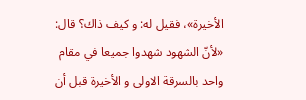الأخيرة»، فقيل له: و كيف ذاك؟ قال: «لأنّ الشهود شهدوا جميعا في مقام واحد بالسرقة الاولى و الأخيرة قبل أن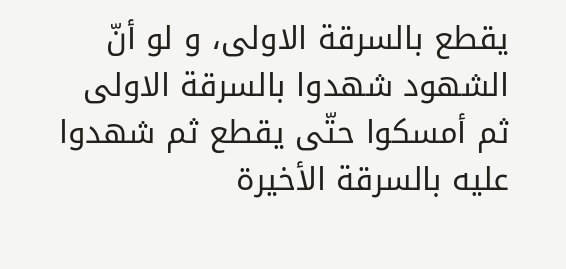يقطع بالسرقة الاولى، و لو أنّ الشهود شهدوا بالسرقة الاولى ثم أمسكوا حتّى يقطع ثم شهدوا عليه بالسرقة الأخيرة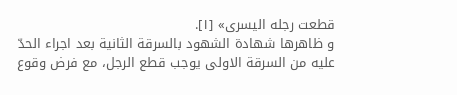قطعت رجله اليسرى» [١].
و ظاهرها شهادة الشهود بالسرقة الثانية بعد اجراء الحدّ عليه من السرقة الاولى يوجب قطع الرجل، مع فرض وقوع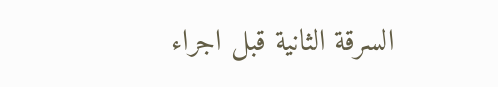السرقة الثانية قبل اجراء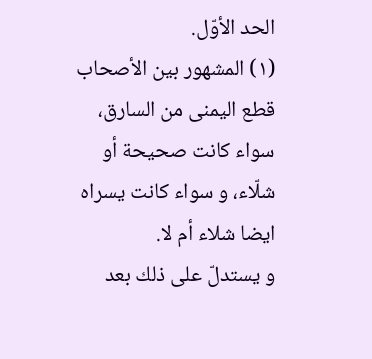الحد الأوّل.
(١) المشهور بين الأصحاب قطع اليمنى من السارق، سواء كانت صحيحة أو شلّاء، و سواء كانت يسراه ايضا شلاء أم لا.
و يستدلّ على ذلك بعد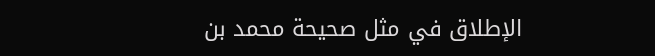الإطلاق في مثل صحيحة محمد بن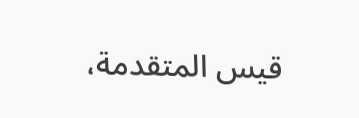قيس المتقدمة،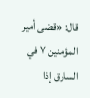قال: «قضى أمير المؤمنين ٧ في السارق إذا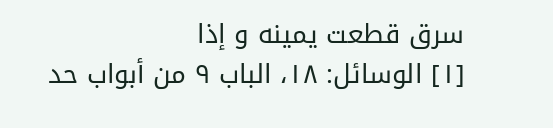سرق قطعت يمينه و إذا
[١] الوسائل: ١٨، الباب ٩ من أبواب حد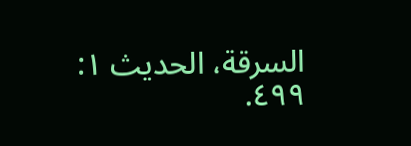السرقة، الحديث ١: ٤٩٩.